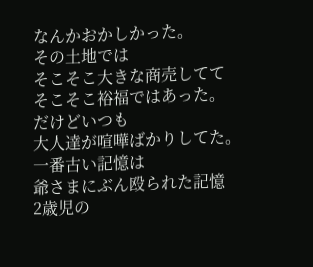なんかおかしかった。
その土地では
そこそこ大きな商売してて
そこそこ裕福ではあった。
だけどいつも
大人達が喧嘩ばかりしてた。
一番古い記憶は
爺さまにぶん殴られた記憶
2歳児の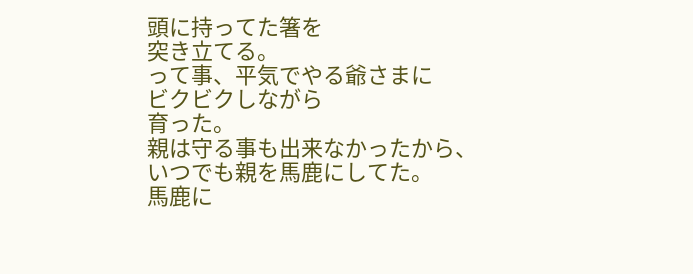頭に持ってた箸を
突き立てる。
って事、平気でやる爺さまに
ビクビクしながら
育った。
親は守る事も出来なかったから、
いつでも親を馬鹿にしてた。
馬鹿に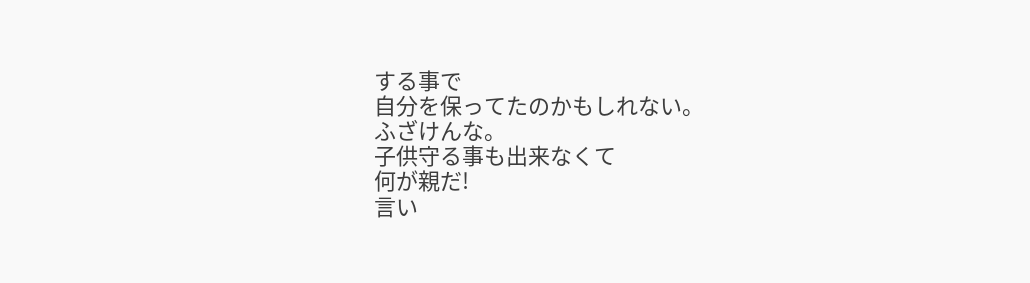する事で
自分を保ってたのかもしれない。
ふざけんな。
子供守る事も出来なくて
何が親だ!
言い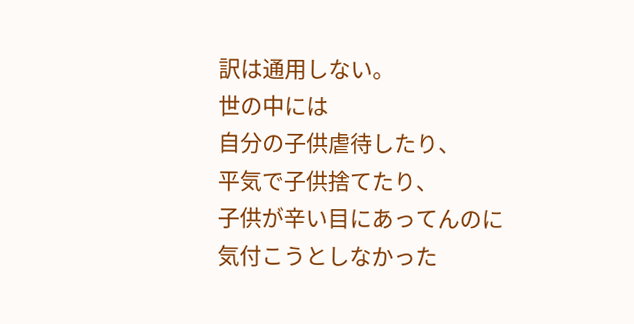訳は通用しない。
世の中には
自分の子供虐待したり、
平気で子供捨てたり、
子供が辛い目にあってんのに
気付こうとしなかった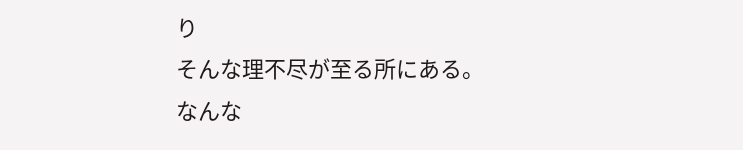り
そんな理不尽が至る所にある。
なんな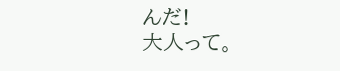んだ!
大人って。